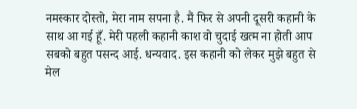नमस्कार दोस्तो, मेरा नाम सपना है. मैं फिर से अपनी दूसरी कहानी के साथ आ गई हूँ. मेरी पहली कहानी काश वो चुदाई खत्म ना होती आप सबको बहुत पसन्द आई. धन्यवाद. इस कहानी को लेकर मुझे बहुत से मेल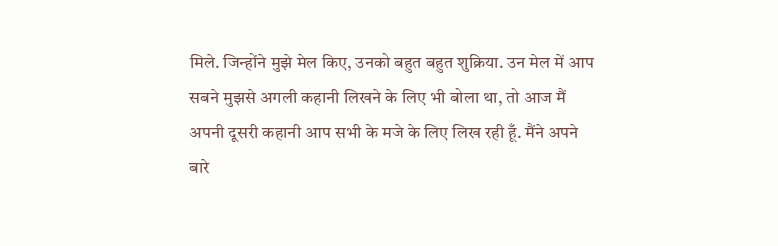मिले. जिन्होंने मुझे मेल किए, उनको बहुत बहुत शुक्रिया. उन मेल में आप सबने मुझसे अगली कहानी लिखने के लिए भी बोला था, तो आज मैं अपनी दूसरी कहानी आप सभी के मजे के लिए लिख रही हूँ. मैंने अपने बारे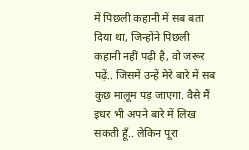में पिछली कहानी में सब बता दिया था, जिन्होंने पिछली कहानी नहीं पढ़ी है, वो जरूर पढ़ें.. जिसमें उन्हें मेरे बारे में सब कुछ मालूम पड़ जाएगा. वैसे मैं इधर भी अपने बारे में लिख सकती हूँ.. लेकिन पूरा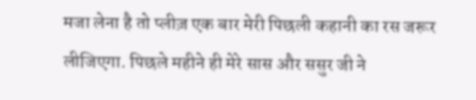मजा लेना है तो प्लीज़ एक बार मेरी पिछली कहानी का रस जरूर लीजिएगा. पिछले महीने ही मेरे सास और ससुर जी ने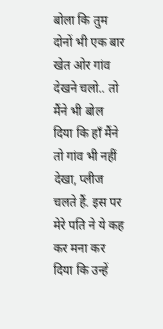बोला कि तुम दोनों भी एक बार खेत ओर गांव देखने चलो.. तो मैंने भी बोल दिया कि हाँ मैंने तो गांव भी नहीं देखा, प्लीज चलते हैं. इस पर मेरे पति ने ये कह कर मना कर दिया कि उन्हें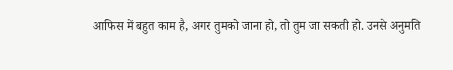आफिस में बहुत काम है, अगर तुमको जाना हो, तो तुम जा सकती हो. उनसे अनुमति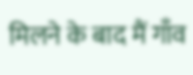मिलने के बाद मैं गाँव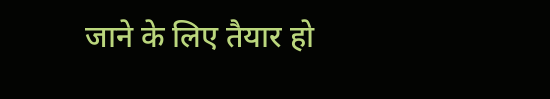जाने के लिए तैयार हो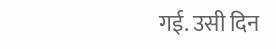गई. उसी दिन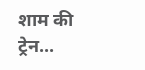शाम की ट्रेन...